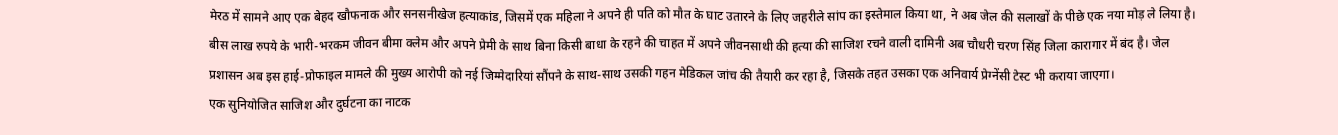मेरठ में सामने आए एक बेहद खौफनाक और सनसनीखेज हत्याकांड, जिसमें एक महिला ने अपने ही पति को मौत के घाट उतारने के लिए जहरीले सांप का इस्तेमाल किया था, ने अब जेल की सलाखों के पीछे एक नया मोड़ ले लिया है। बीस लाख रुपये के भारी-भरकम जीवन बीमा क्लेम और अपने प्रेमी के साथ बिना किसी बाधा के रहने की चाहत में अपने जीवनसाथी की हत्या की साजिश रचने वाली दामिनी अब चौधरी चरण सिंह जिला कारागार में बंद है। जेल प्रशासन अब इस हाई-प्रोफाइल मामले की मुख्य आरोपी को नई जिम्मेदारियां सौंपने के साथ-साथ उसकी गहन मेडिकल जांच की तैयारी कर रहा है, जिसके तहत उसका एक अनिवार्य प्रेग्नेंसी टेस्ट भी कराया जाएगा।
एक सुनियोजित साजिश और दुर्घटना का नाटक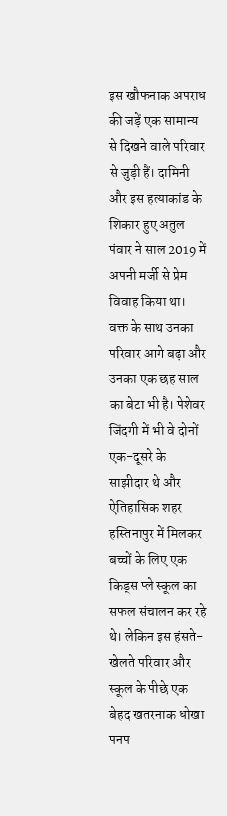इस खौफनाक अपराध की जड़ें एक सामान्य से दिखने वाले परिवार से जुड़ी हैं। दामिनी और इस हत्याकांड के शिकार हुए अतुल पंवार ने साल 2019 में अपनी मर्जी से प्रेम विवाह किया था। वक्त के साथ उनका परिवार आगे बढ़ा और उनका एक छह साल का बेटा भी है। पेशेवर जिंदगी में भी वे दोनों एक-दूसरे के साझीदार थे और ऐतिहासिक शहर हस्तिनापुर में मिलकर बच्चों के लिए एक किड्स प्ले स्कूल का सफल संचालन कर रहे थे। लेकिन इस हंसते-खेलते परिवार और स्कूल के पीछे एक बेहद खतरनाक धोखा पनप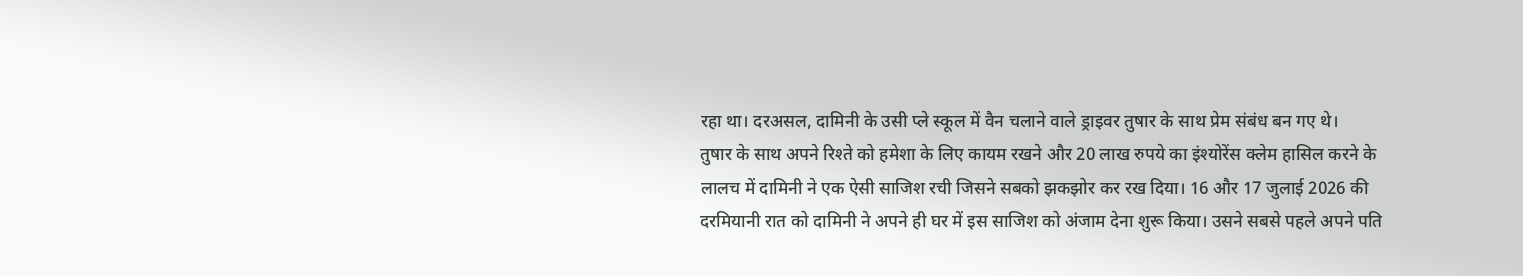रहा था। दरअसल, दामिनी के उसी प्ले स्कूल में वैन चलाने वाले ड्राइवर तुषार के साथ प्रेम संबंध बन गए थे।
तुषार के साथ अपने रिश्ते को हमेशा के लिए कायम रखने और 20 लाख रुपये का इंश्योरेंस क्लेम हासिल करने के लालच में दामिनी ने एक ऐसी साजिश रची जिसने सबको झकझोर कर रख दिया। 16 और 17 जुलाई 2026 की दरमियानी रात को दामिनी ने अपने ही घर में इस साजिश को अंजाम देना शुरू किया। उसने सबसे पहले अपने पति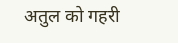अतुल को गहरी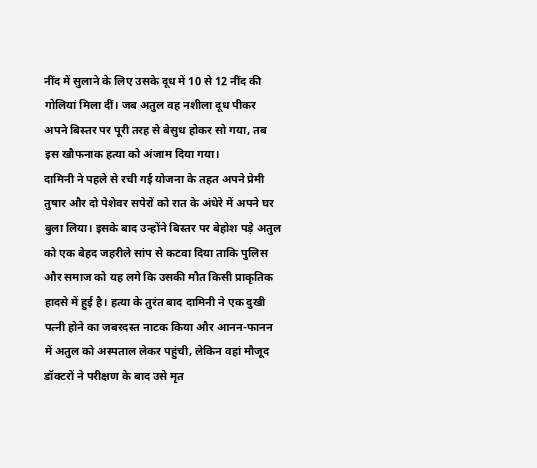नींद में सुलाने के लिए उसके दूध में 10 से 12 नींद की गोलियां मिला दीं। जब अतुल वह नशीला दूध पीकर अपने बिस्तर पर पूरी तरह से बेसुध होकर सो गया, तब इस खौफनाक हत्या को अंजाम दिया गया।
दामिनी ने पहले से रची गई योजना के तहत अपने प्रेमी तुषार और दो पेशेवर सपेरों को रात के अंधेरे में अपने घर बुला लिया। इसके बाद उन्होंने बिस्तर पर बेहोश पड़े अतुल को एक बेहद जहरीले सांप से कटवा दिया ताकि पुलिस और समाज को यह लगे कि उसकी मौत किसी प्राकृतिक हादसे में हुई है। हत्या के तुरंत बाद दामिनी ने एक दुखी पत्नी होने का जबरदस्त नाटक किया और आनन-फानन में अतुल को अस्पताल लेकर पहुंची, लेकिन वहां मौजूद डॉक्टरों ने परीक्षण के बाद उसे मृत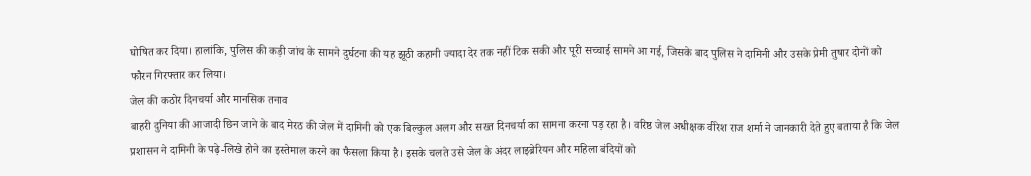घोषित कर दिया। हालांकि, पुलिस की कड़ी जांच के सामने दुर्घटना की यह झूठी कहानी ज्यादा देर तक नहीं टिक सकी और पूरी सच्चाई सामने आ गई, जिसके बाद पुलिस ने दामिनी और उसके प्रेमी तुषार दोनों को फौरन गिरफ्तार कर लिया।
जेल की कठोर दिनचर्या और मानसिक तनाव
बाहरी दुनिया की आजादी छिन जाने के बाद मेरठ की जेल में दामिनी को एक बिल्कुल अलग और सख्त दिनचर्या का सामना करना पड़ रहा है। वरिष्ठ जेल अधीक्षक वीरेश राज शर्मा ने जानकारी देते हुए बताया है कि जेल प्रशासन ने दामिनी के पढ़े-लिखे होने का इस्तेमाल करने का फैसला किया है। इसके चलते उसे जेल के अंदर लाइब्रेरियन और महिला बंदियों को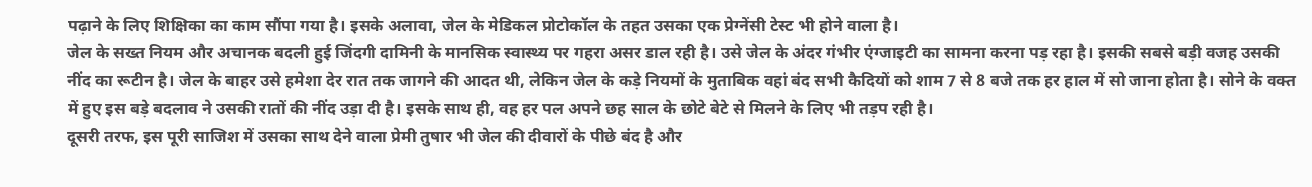पढ़ाने के लिए शिक्षिका का काम सौंपा गया है। इसके अलावा, जेल के मेडिकल प्रोटोकॉल के तहत उसका एक प्रेग्नेंसी टेस्ट भी होने वाला है।
जेल के सख्त नियम और अचानक बदली हुई जिंदगी दामिनी के मानसिक स्वास्थ्य पर गहरा असर डाल रही है। उसे जेल के अंदर गंभीर एंग्जाइटी का सामना करना पड़ रहा है। इसकी सबसे बड़ी वजह उसकी नींद का रूटीन है। जेल के बाहर उसे हमेशा देर रात तक जागने की आदत थी, लेकिन जेल के कड़े नियमों के मुताबिक वहां बंद सभी कैदियों को शाम 7 से 8 बजे तक हर हाल में सो जाना होता है। सोने के वक्त में हुए इस बड़े बदलाव ने उसकी रातों की नींद उड़ा दी है। इसके साथ ही, वह हर पल अपने छह साल के छोटे बेटे से मिलने के लिए भी तड़प रही है।
दूसरी तरफ, इस पूरी साजिश में उसका साथ देने वाला प्रेमी तुषार भी जेल की दीवारों के पीछे बंद है और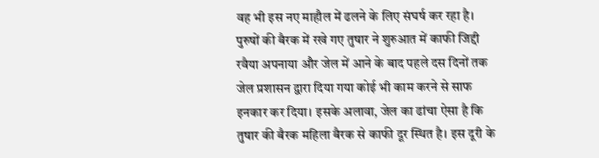वह भी इस नए माहौल में ढलने के लिए संघर्ष कर रहा है। पुरुषों की बैरक में रखे गए तुषार ने शुरुआत में काफी जिद्दी रवैया अपनाया और जेल में आने के बाद पहले दस दिनों तक जेल प्रशासन द्वारा दिया गया कोई भी काम करने से साफ इनकार कर दिया। इसके अलावा, जेल का ढांचा ऐसा है कि तुषार की बैरक महिला बैरक से काफी दूर स्थित है। इस दूरी के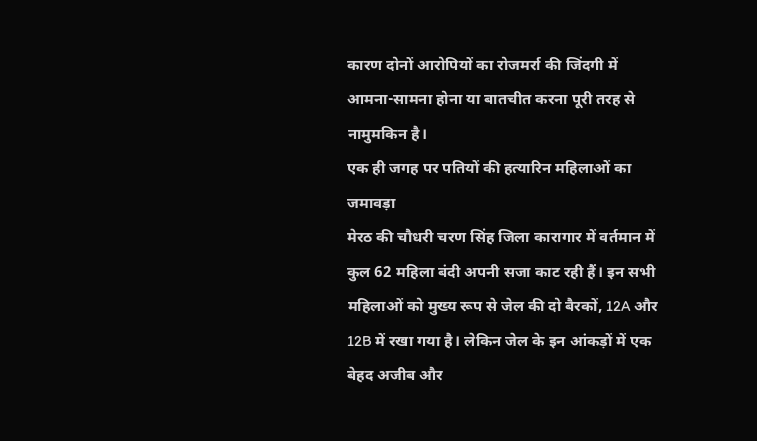कारण दोनों आरोपियों का रोजमर्रा की जिंदगी में आमना-सामना होना या बातचीत करना पूरी तरह से नामुमकिन है।
एक ही जगह पर पतियों की हत्यारिन महिलाओं का जमावड़ा
मेरठ की चौधरी चरण सिंह जिला कारागार में वर्तमान में कुल 62 महिला बंदी अपनी सजा काट रही हैं। इन सभी महिलाओं को मुख्य रूप से जेल की दो बैरकों, 12A और 12B में रखा गया है। लेकिन जेल के इन आंकड़ों में एक बेहद अजीब और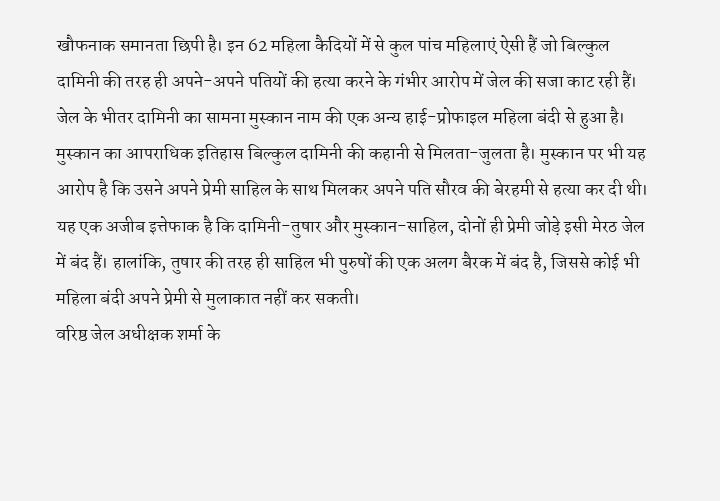खौफनाक समानता छिपी है। इन 62 महिला कैदियों में से कुल पांच महिलाएं ऐसी हैं जो बिल्कुल दामिनी की तरह ही अपने-अपने पतियों की हत्या करने के गंभीर आरोप में जेल की सजा काट रही हैं।
जेल के भीतर दामिनी का सामना मुस्कान नाम की एक अन्य हाई-प्रोफाइल महिला बंदी से हुआ है। मुस्कान का आपराधिक इतिहास बिल्कुल दामिनी की कहानी से मिलता-जुलता है। मुस्कान पर भी यह आरोप है कि उसने अपने प्रेमी साहिल के साथ मिलकर अपने पति सौरव की बेरहमी से हत्या कर दी थी। यह एक अजीब इत्तेफाक है कि दामिनी-तुषार और मुस्कान-साहिल, दोनों ही प्रेमी जोड़े इसी मेरठ जेल में बंद हैं। हालांकि, तुषार की तरह ही साहिल भी पुरुषों की एक अलग बैरक में बंद है, जिससे कोई भी महिला बंदी अपने प्रेमी से मुलाकात नहीं कर सकती।
वरिष्ठ जेल अधीक्षक शर्मा के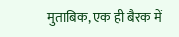मुताबिक, एक ही बैरक में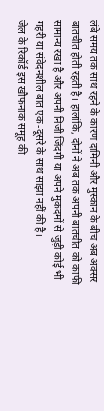लंबे समय तक साथ रहने के कारण दामिनी और मुस्कान के बीच अब अक्सर बातचीत होती रहती है। हालांकि, दोनों ने अब तक अपनी बातचीत को काफी सामान्य रखा है और अपनी निजी जिंदगी या अपने मुकदमों से जुड़ी कोई भी गहरी या संवेदनशील बात एक-दूसरे के साथ साझा नहीं की है।
जेल के रिकॉर्ड इस खौफनाक समूह की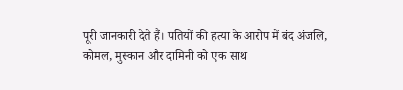पूरी जानकारी देते हैं। पतियों की हत्या के आरोप में बंद अंजलि, कोमल, मुस्कान और दामिनी को एक साथ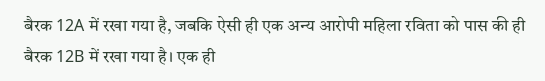बैरक 12A में रखा गया है, जबकि ऐसी ही एक अन्य आरोपी महिला रविता को पास की ही बैरक 12B में रखा गया है। एक ही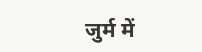जुर्म में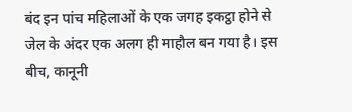बंद इन पांच महिलाओं के एक जगह इकट्ठा होने से जेल के अंदर एक अलग ही माहौल बन गया है। इस बीच, कानूनी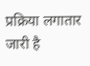प्रक्रिया लगातार जारी है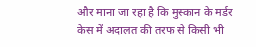और माना जा रहा है कि मुस्कान के मर्डर केस में अदालत की तरफ से किसी भी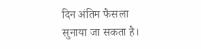दिन अंतिम फैसला सुनाया जा सकता है।